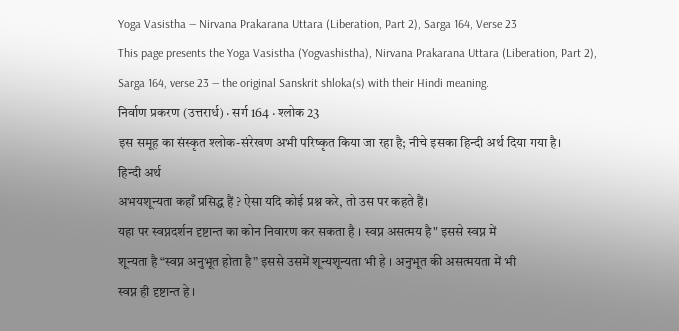Yoga Vasistha — Nirvana Prakarana Uttara (Liberation, Part 2), Sarga 164, Verse 23
This page presents the Yoga Vasistha (Yogvashistha), Nirvana Prakarana Uttara (Liberation, Part 2), Sarga 164, verse 23 — the original Sanskrit shloka(s) with their Hindi meaning.
निर्वाण प्रकरण (उत्तरार्ध) · सर्ग 164 · श्लोक 23
इस समूह का संस्कृत श्लोक-संरेखण अभी परिष्कृत किया जा रहा है; नीचे इसका हिन्दी अर्थ दिया गया है।
हिन्दी अर्थ
अभयशून्यता कहाँ प्रसिद्ध हैं ? ऐसा यदि कोई प्रश्न करे, तो उस पर कहते हैं।
यहा पर स्वप्नदर्शन दृष्टान्त का कोन निवारण कर सकता है । स्वप्न असत्मय है" इससे स्वप्न में
शून्यता है “स्वप्न अनुभूत होता है” इससे उसमें शून्यशून्यता भी हे । अनुभूत की असत्मयता में भी
स्वप्न ही दृष्टान्त हे ।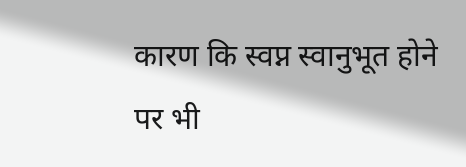कारण कि स्वप्न स्वानुभूत होने पर भी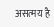असत्मय है